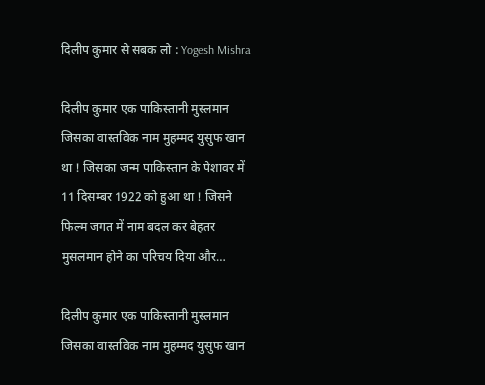दिलीप कुमार से सबक लो : Yogesh Mishra

दिलीप कुमार एक पाकिस्तानी मुस्लमान जिसका वास्तविक नाम मुहम्मद युसुफ खान था ! जिसका जन्म पाकिस्तान के पेशावर में 11 दिसम्बर 1922 को हुआ था ! जिसने फिल्म जगत में नाम बदल कर बेहतर मुसलमान होने का परिचय दिया और…

दिलीप कुमार एक पाकिस्तानी मुस्लमान जिसका वास्तविक नाम मुहम्मद युसुफ खान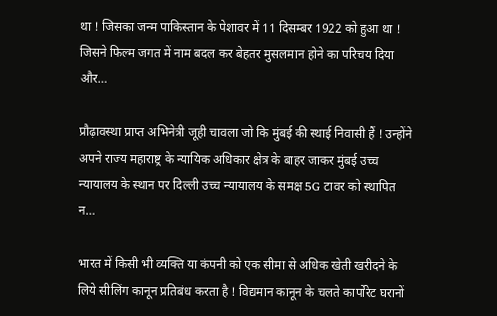था ! जिसका जन्म पाकिस्तान के पेशावर में 11 दिसम्बर 1922 को हुआ था ! जिसने फिल्म जगत में नाम बदल कर बेहतर मुसलमान होने का परिचय दिया और…

प्रौढ़ावस्था प्राप्त अभिनेत्री जूही चावला जो कि मुंबई की स्थाई निवासी हैं ! उन्होंने अपने राज्य महाराष्ट्र के न्यायिक अधिकार क्षेत्र के बाहर जाकर मुंबई उच्च न्यायालय के स्थान पर दिल्ली उच्च न्यायालय के समक्ष 5G टावर को स्थापित न…

भारत में किसी भी व्यक्ति या कंपनी को एक सीमा से अधिक खेती खरीदने के लिये सीलिंग कानून प्रतिबंध करता है ! विद्यमान कानून के चलते कार्पोरेट घरानों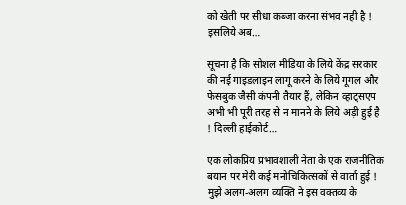को खेती पर सीधा कब्जा करना संभव नही है ! इसलिये अब…

सूचना है कि सोशल मीडिया के लिये केंद्र सरकार की नई गाइडलाइन लागू करने के लिये गूगल और फेसबुक जैसी कंपनी तैयार हैं, लेकिन व्हाट्सएप अभी भी पूरी तरह से न मानने के लिये अड़ी हुई है ! दिल्ली हाईकोर्ट…

एक लोकप्रिय प्रभावशाली नेता के एक राजनीतिक बयान पर मेरी कई मनोचिकित्सकों से वार्ता हुई ! मुझे अलग-अलग व्यक्ति ने इस वक्तव्य के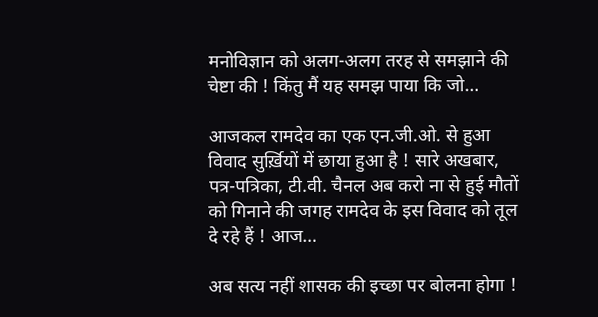मनोविज्ञान को अलग-अलग तरह से समझाने की चेष्टा की ! किंतु मैं यह समझ पाया कि जो…

आजकल रामदेव का एक एन.जी.ओ. से हुआ विवाद सुर्ख़ियों में छाया हुआ है ! सारे अखबार, पत्र-पत्रिका, टी.वी. चैनल अब करो ना से हुई मौतों को गिनाने की जगह रामदेव के इस विवाद को तूल दे रहे हैं ! आज…

अब सत्य नहीं शासक की इच्छा पर बोलना होगा !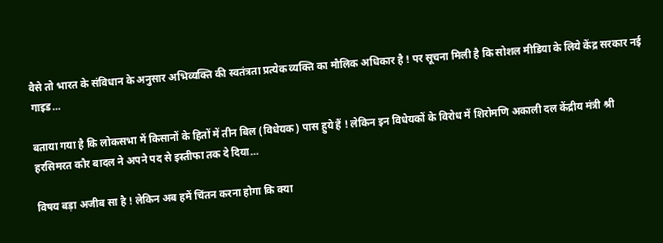वैसे तो भारत के संविधान के अनुसार अभिव्यक्ति की स्वतंत्रता प्रत्येक व्यक्ति का मौलिक अधिकार है ! पर सूचना मिली है कि सोशल मीडिया के लिये केंद्र सरकार नई गाइड…

बताया गया है कि लोकसभा में किसानों के हितों में तीन बिल (विधेयक) पास हुये हैं ! लेकिन इन विधेयकों के विरोध में शिरोमणि अकाली दल केंद्रीय मंत्री श्री हरसिमरत कौर बादल ने अपने पद से इस्तीफा तक दे दिया…

विषय बड़ा अजीब सा है ! लेकिन अब हमें चिंतन करना होगा कि क्या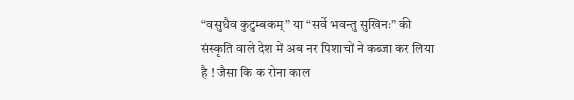“वसुधैव कुटुम्बकम्” या “सर्वे भवन्तु सुखिनः” की संस्कृति वाले देश में अब नर पिशाचों ने कब्जा कर लिया है ! जैसा कि क रोना काल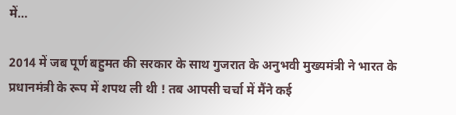में…

2014 में जब पूर्ण बहुमत की सरकार के साथ गुजरात के अनुभवी मुख्यमंत्री ने भारत के प्रधानमंत्री के रूप में शपथ ली थी ! तब आपसी चर्चा में मैंने कई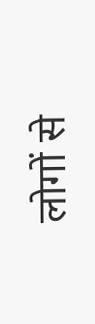लोगों से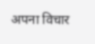अपना विचार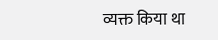व्यक्त किया था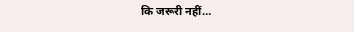कि जरूरी नहीं…